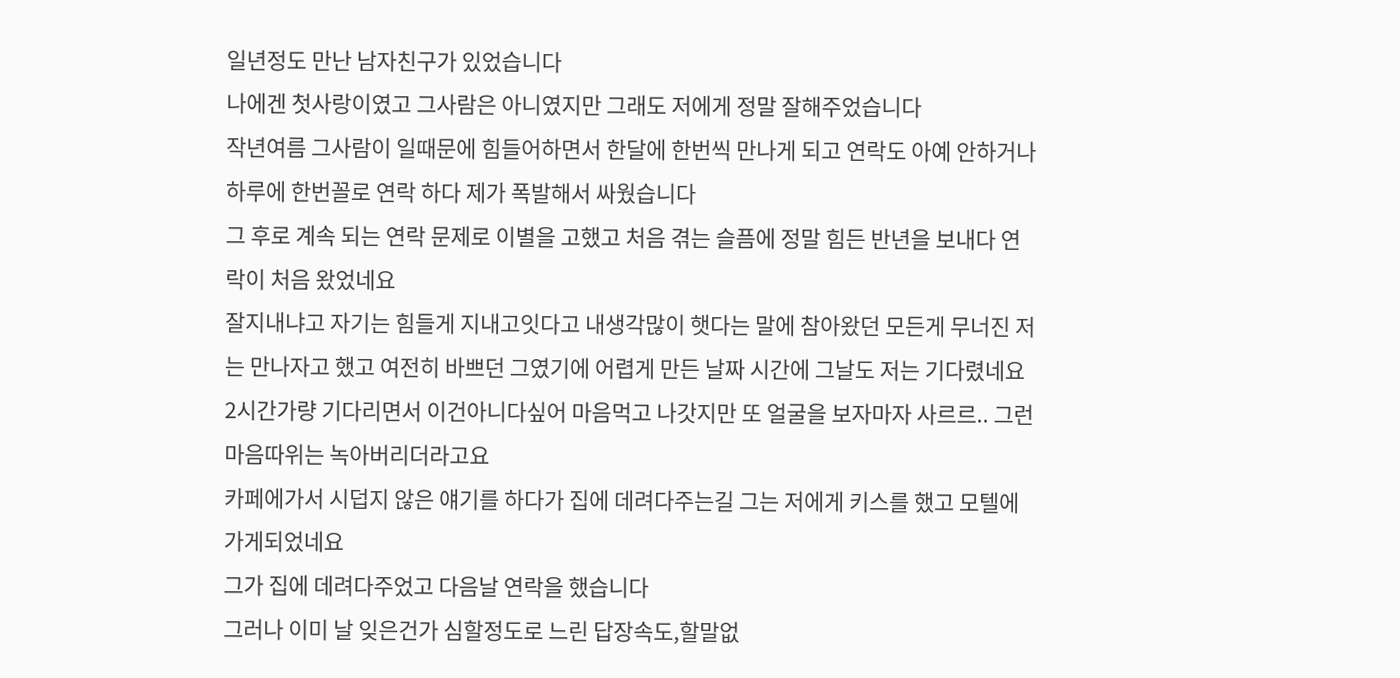일년정도 만난 남자친구가 있었습니다
나에겐 첫사랑이였고 그사람은 아니였지만 그래도 저에게 정말 잘해주었습니다
작년여름 그사람이 일때문에 힘들어하면서 한달에 한번씩 만나게 되고 연락도 아예 안하거나 하루에 한번꼴로 연락 하다 제가 폭발해서 싸웠습니다
그 후로 계속 되는 연락 문제로 이별을 고했고 처음 겪는 슬픔에 정말 힘든 반년을 보내다 연락이 처음 왔었네요
잘지내냐고 자기는 힘들게 지내고잇다고 내생각많이 햇다는 말에 참아왔던 모든게 무너진 저는 만나자고 했고 여전히 바쁘던 그였기에 어렵게 만든 날짜 시간에 그날도 저는 기다렸네요
2시간가량 기다리면서 이건아니다싶어 마음먹고 나갓지만 또 얼굴을 보자마자 사르르.. 그런마음따위는 녹아버리더라고요
카페에가서 시덥지 않은 얘기를 하다가 집에 데려다주는길 그는 저에게 키스를 했고 모텔에 가게되었네요
그가 집에 데려다주었고 다음날 연락을 했습니다
그러나 이미 날 잊은건가 심할정도로 느린 답장속도,할말없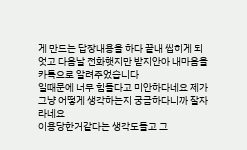게 만드는 답장내용을 하다 끝내 씹히게 되엇고 다음날 전화햇지만 받지안아 내마음을 카톡으로 알려주었습니다
일때문에 너무 힘들다고 미안하다네요 제가 그냥 어떻게 생각하는지 궁금하다니까 잘자라네요
이용당한거같다는 생각도들고 그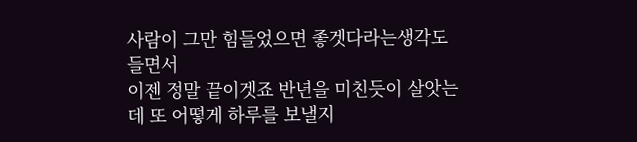사람이 그만 힘들었으면 좋겟다라는생각도 들면서
이젠 정말 끝이겟죠 반년을 미친듯이 살앗는데 또 어떻게 하루를 보낼지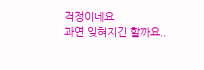걱정이네요
과연 잊혀지긴 할까요..